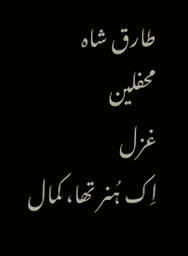طارق شاہ
محفلین
غزل
اِک ہُنر تھا، کمال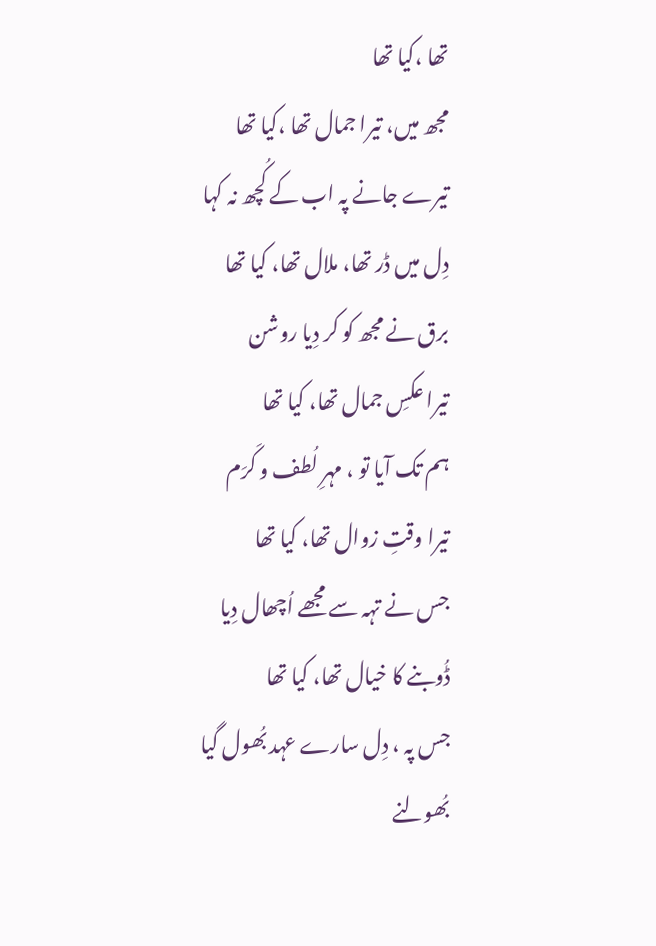تھا ،کیا تھا
مجھ میں، تیرا جمال تھا ،کیا تھا
تیرے جانے پہ اب کے کُچھ نہ کہا
دِل میں ڈر تھا، ملال تھا، کیا تھا
برق نے مجھ کو کر دِیا روشن
تیرا عکسِ جمال تھا، کیا تھا
ہم تک آیا تو ، مہرِ لُطف و کَرَم
تیرا وقتِ زوال تھا، کیا تھا
جس نے تہہ سے مجھے اُچھال دِیا
ڈُوبنے کا خیال تھا، کیا تھا
جس پہ ، دِل سارے عہد بُھول گیا
بُھولنے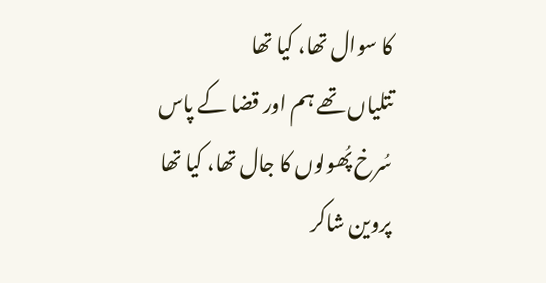کا سوال تھا، کیا تھا
تتلیاں تھے ہم اور قضا کے پاس
سُرخ پُھولوں کا جال تھا، کیا تھا
پروین شاکر